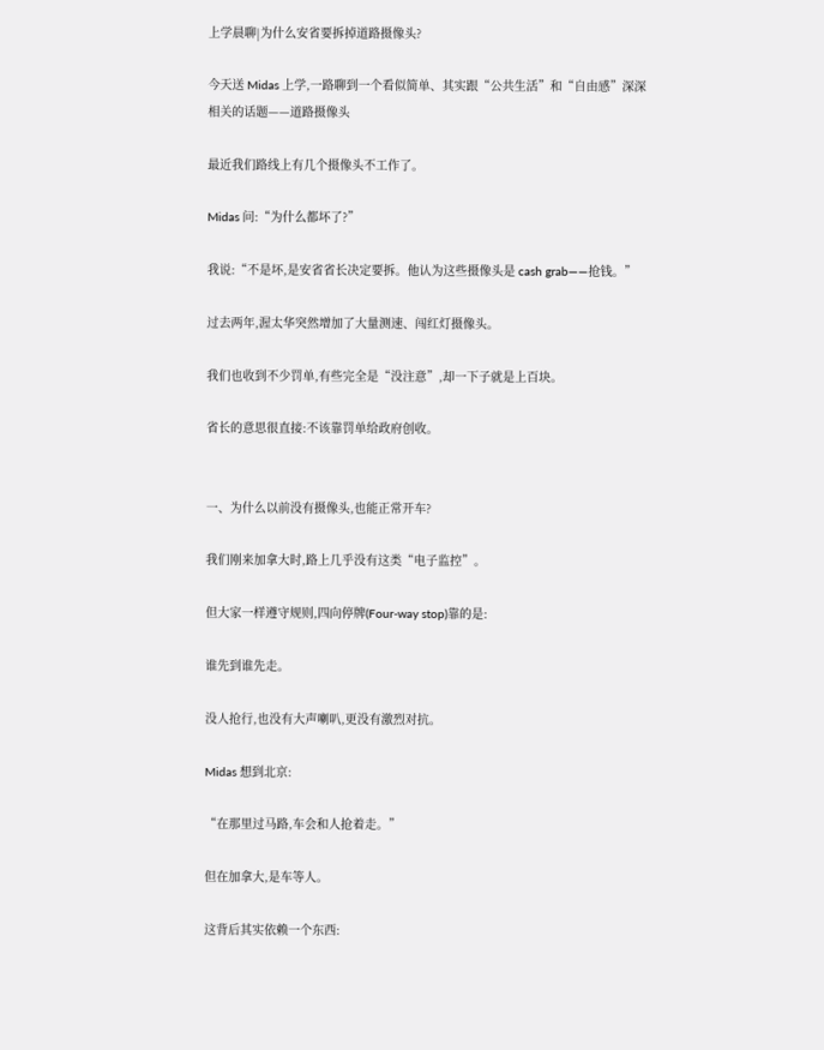上学晨聊|为什么安省要拆掉道路摄像头?

今天送 Midas 上学,一路聊到一个看似简单、其实跟“公共生活”和“自由感”深深相关的话题——道路摄像头

最近我们路线上有几个摄像头不工作了。

Midas 问:“为什么都坏了?”

我说:“不是坏,是安省省长决定要拆。他认为这些摄像头是 cash grab——抢钱。”

过去两年,渥太华突然增加了大量测速、闯红灯摄像头。

我们也收到不少罚单,有些完全是“没注意”,却一下子就是上百块。

省长的意思很直接:不该靠罚单给政府创收。


一、为什么以前没有摄像头,也能正常开车?

我们刚来加拿大时,路上几乎没有这类“电子监控”。

但大家一样遵守规则,四向停牌(Four-way stop)靠的是:

谁先到谁先走。

没人抢行,也没有大声喇叭,更没有激烈对抗。

Midas 想到北京:

“在那里过马路,车会和人抢着走。”

但在加拿大,是车等人。

这背后其实依赖一个东西: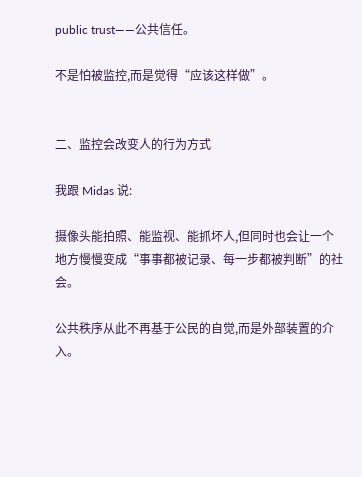public trust——公共信任。

不是怕被监控,而是觉得“应该这样做”。


二、监控会改变人的行为方式

我跟 Midas 说:

摄像头能拍照、能监视、能抓坏人,但同时也会让一个地方慢慢变成“事事都被记录、每一步都被判断”的社会。

公共秩序从此不再基于公民的自觉,而是外部装置的介入。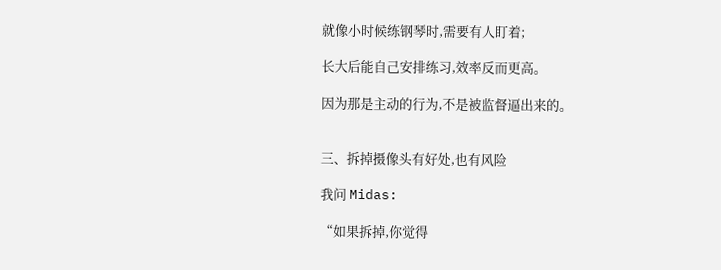就像小时候练钢琴时,需要有人盯着;

长大后能自己安排练习,效率反而更高。

因为那是主动的行为,不是被监督逼出来的。


三、拆掉摄像头有好处,也有风险

我问 Midas:

“如果拆掉,你觉得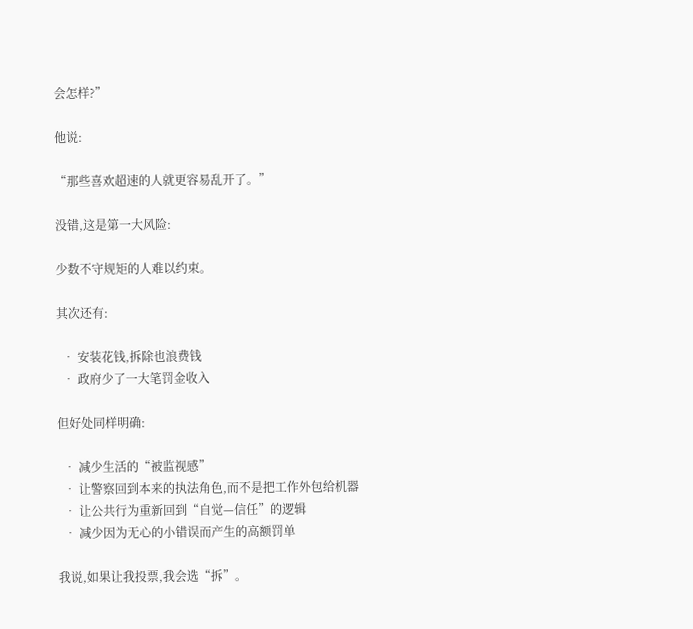会怎样?”

他说:

“那些喜欢超速的人就更容易乱开了。”

没错,这是第一大风险:

少数不守规矩的人难以约束。

其次还有:

  • 安装花钱,拆除也浪费钱
  • 政府少了一大笔罚金收入

但好处同样明确:

  • 减少生活的“被监视感”
  • 让警察回到本来的执法角色,而不是把工作外包给机器
  • 让公共行为重新回到“自觉—信任”的逻辑
  • 减少因为无心的小错误而产生的高额罚单

我说,如果让我投票,我会选“拆”。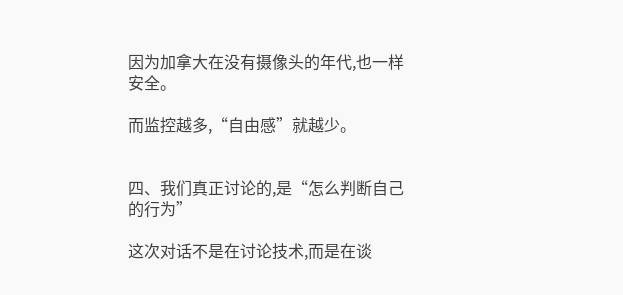因为加拿大在没有摄像头的年代,也一样安全。

而监控越多,“自由感”就越少。


四、我们真正讨论的,是“怎么判断自己的行为”

这次对话不是在讨论技术,而是在谈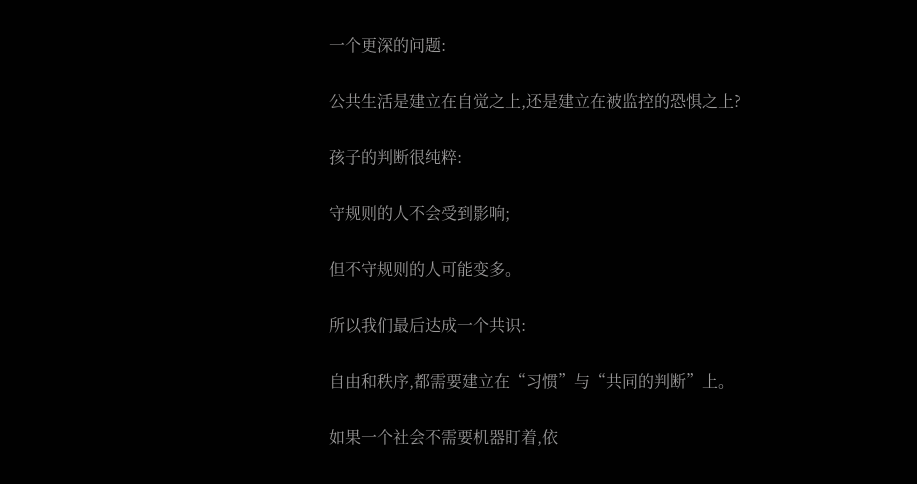一个更深的问题:

公共生活是建立在自觉之上,还是建立在被监控的恐惧之上?

孩子的判断很纯粹:

守规则的人不会受到影响;

但不守规则的人可能变多。

所以我们最后达成一个共识:

自由和秩序,都需要建立在“习惯”与“共同的判断”上。

如果一个社会不需要机器盯着,依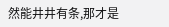然能井井有条,那才是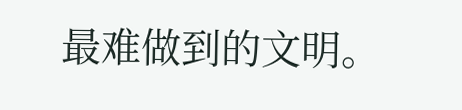最难做到的文明。